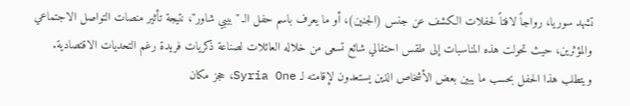تشهد سوريا، رواجاً لافتاً لحفلات الكشف عن جنس (الجنين)، أو ما يعرف باسم حفل الـ "بيبي شاور"، نتيجة تأثير منصات التواصل الاجتماعي والمؤثرين، حيث تحولت هذه المناسبات إلى طقس احتفالي شائع تسعى من خلاله العائلات لصناعة ذكريات فريدة رغم التحديات الاقتصادية.
ويتطلب هذا الحفل بحسب ما يبين بعض الأشخاص الذين يستعدون لإقامته لـ Syria One، حجز مكان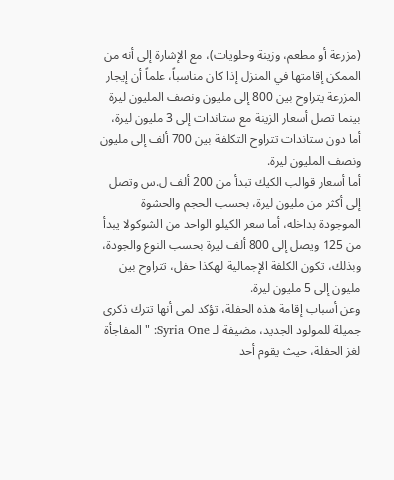(مزرعة أو مطعم، وزينة وحلويات)، مع الإشارة إلى أنه من الممكن إقامتها في المنزل إذا كان مناسباً، علماً أن إيجار المزرعة يتراوح بين 800 إلى مليون ونصف المليون ليرة بينما تصل أسعار الزينة مع ستاندات إلى 3 مليون ليرة، أما دون ستاندات تتراوح التكلفة بين 700 ألف إلى مليون ونصف المليون ليرة.
أما أسعار قوالب الكيك تبدأ من 200 ألف ل.س وتصل إلى أكثر من مليون ليرة، بحسب الحجم والحشوة الموجودة بداخله، أما سعر الكيلو الواحد من الشوكولا يبدأ من 125 ويصل إلى 800 ألف ليرة بحسب النوع والجودة، وبذلك، تكون الكلفة الإجمالية لهكذا حفل، تتراوح بين مليون إلى 5 مليون ليرة.
وعن أسباب إقامة هذه الحفلة، تؤكد لمى أنها تترك ذكرى جميلة للمولود الجديد، مضيفة لـ Syria One: "المفاجأة لغز الحفلة، حيث يقوم أحد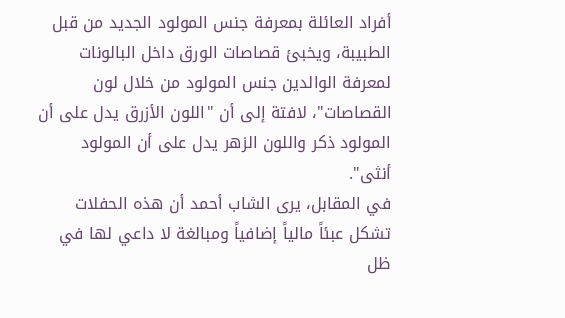أفراد العائلة بمعرفة جنس المولود الجديد من قبل الطبيبة، ويخبئ قصاصات الورق داخل البالونات لمعرفة الوالدين جنس المولود من خلال لون القصاصات"، لافتة إلى أن "اللون الأزرق يدل على أن المولود ذكر واللون الزهر يدل على أن المولود أنثى".
في المقابل، يرى الشاب أحمد أن هذه الحفلات تشكل عبئاً مالياً إضافياً ومبالغة لا داعي لها في ظل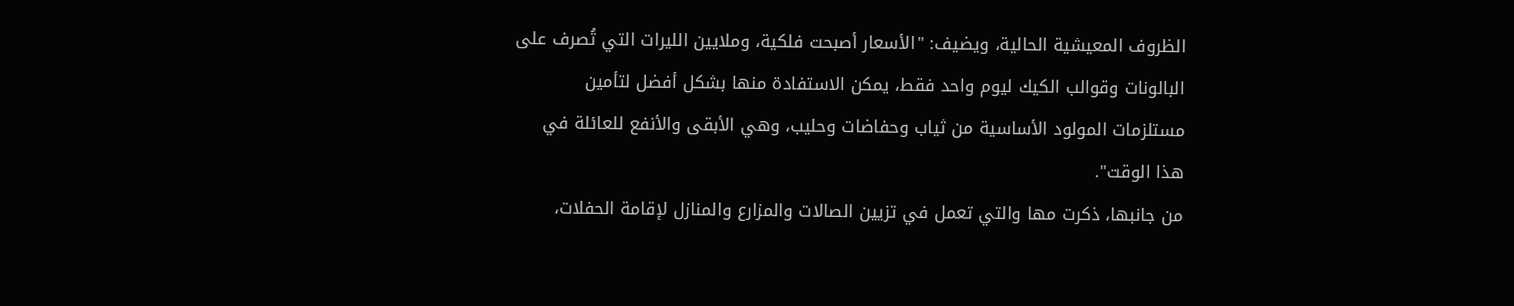الظروف المعيشية الحالية، ويضيف: "الأسعار أصبحت فلكية، وملايين الليرات التي تُصرف على البالونات وقوالب الكيك ليوم واحد فقط، يمكن الاستفادة منها بشكل أفضل لتأمين مستلزمات المولود الأساسية من ثياب وحفاضات وحليب، وهي الأبقى والأنفع للعائلة في هذا الوقت".
من جانبها، ذكرت مها والتي تعمل في تزيين الصالات والمزارع والمنازل لإقامة الحفلات،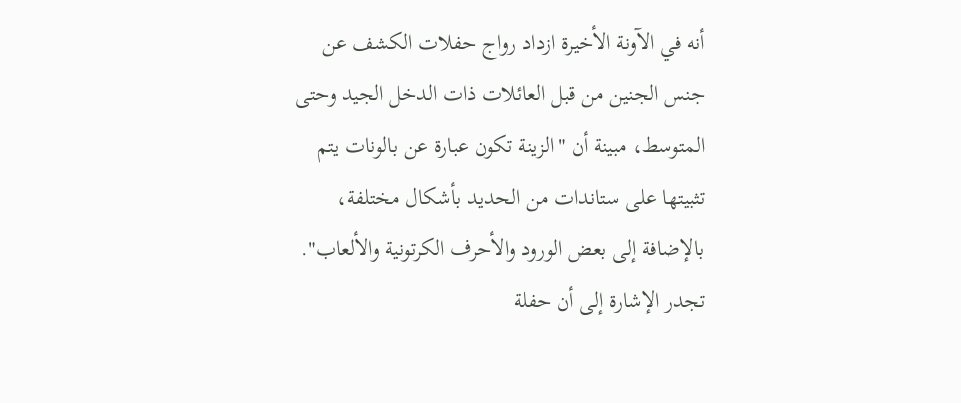أنه في الآونة الأخيرة ازداد رواج حفلات الكشف عن جنس الجنين من قبل العائلات ذات الدخل الجيد وحتى المتوسط، مبينة أن "الزينة تكون عبارة عن بالونات يتم تثبيتها على ستاندات من الحديد بأشكال مختلفة، بالإضافة إلى بعض الورود والأحرف الكرتونية والألعاب".
تجدر الإشارة إلى أن حفلة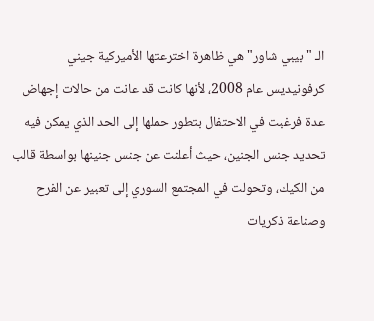الـ "بيبي شاور" هي ظاهرة اخترعتها الأميركية جيني كرفونيديس عام 2008، لأنها كانت قد عانت من حالات إجهاض عدة فرغبت في الاحتفال بتطور حملها إلى الحد الذي يمكن فيه تحديد جنس الجنين، حيث أعلنت عن جنس جنينها بواسطة قالب من الكيك، وتحولت في المجتمع السوري إلى تعبير عن الفرح وصناعة ذكريات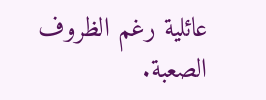عائلية رغم الظروف الصعبة.